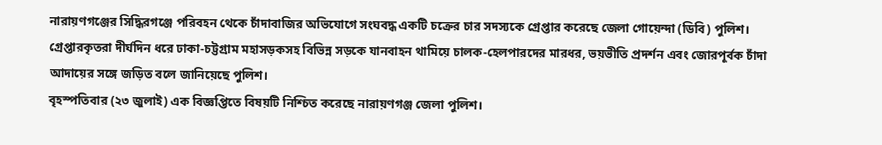নারায়ণগঞ্জের সিদ্ধিরগঞ্জে পরিবহন থেকে চাঁদাবাজির অভিযোগে সংঘবদ্ধ একটি চক্রের চার সদস্যকে গ্রেপ্তার করেছে জেলা গোয়েন্দা (ডিবি) পুলিশ। গ্রেপ্তারকৃতরা দীর্ঘদিন ধরে ঢাকা-চট্টগ্রাম মহাসড়কসহ বিভিন্ন সড়কে যানবাহন থামিয়ে চালক-হেলপারদের মারধর, ভয়ভীতি প্রদর্শন এবং জোরপূর্বক চাঁদা আদায়ের সঙ্গে জড়িত বলে জানিয়েছে পুলিশ।
বৃহস্পতিবার (২৩ জুলাই) এক বিজ্ঞপ্তিতে বিষয়টি নিশ্চিত করেছে নারায়ণগঞ্জ জেলা পুলিশ।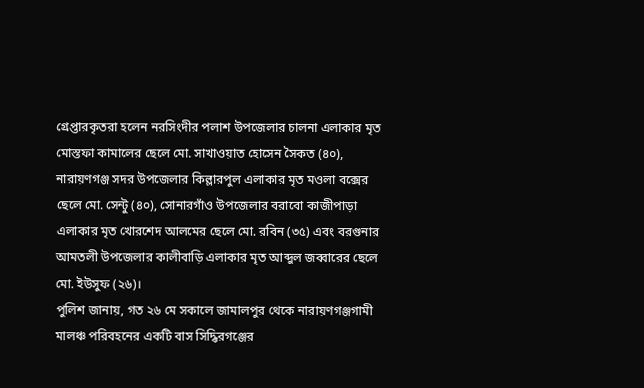গ্রেপ্তারকৃতরা হলেন নরসিংদীর পলাশ উপজেলার চালনা এলাকার মৃত মোস্তফা কামালের ছেলে মো. সাখাওয়াত হোসেন সৈকত (৪০), নারায়ণগঞ্জ সদর উপজেলার কিল্লারপুল এলাকার মৃত মওলা বক্সের ছেলে মো. সেন্টু (৪০), সোনারগাঁও উপজেলার বরাবো কাজীপাড়া এলাকার মৃত খোরশেদ আলমের ছেলে মো. রবিন (৩৫) এবং বরগুনার আমতলী উপজেলার কালীবাড়ি এলাকার মৃত আব্দুল জব্বারের ছেলে মো. ইউসুফ (২৬)।
পুলিশ জানায়, গত ২৬ মে সকালে জামালপুর থেকে নারায়ণগঞ্জগামী মালঞ্চ পরিবহনের একটি বাস সিদ্ধিরগঞ্জের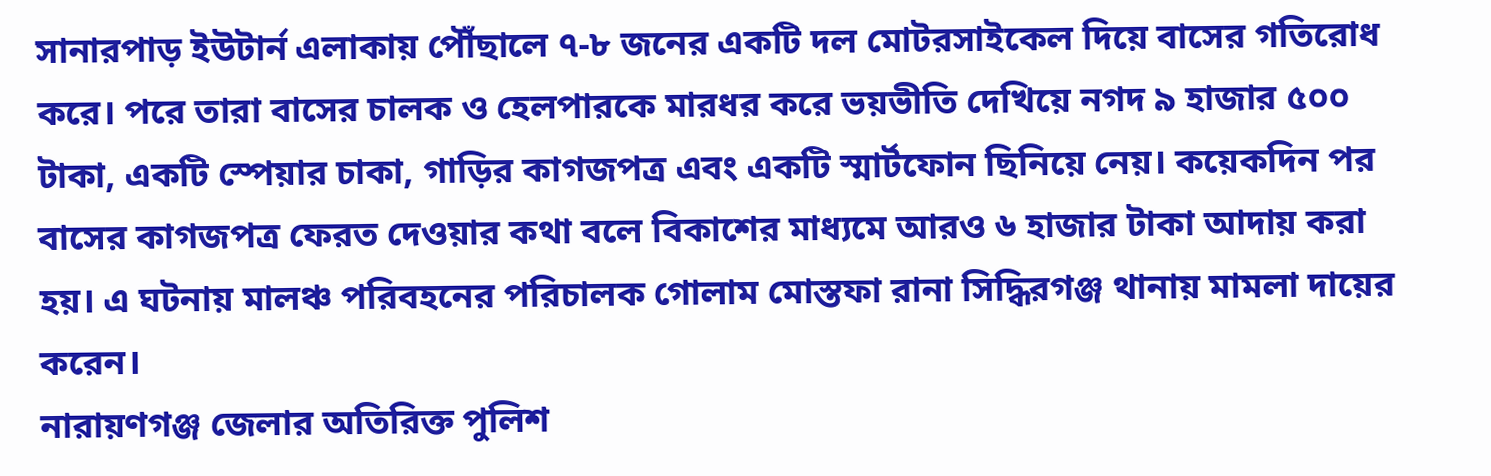সানারপাড় ইউটার্ন এলাকায় পৌঁছালে ৭-৮ জনের একটি দল মোটরসাইকেল দিয়ে বাসের গতিরোধ করে। পরে তারা বাসের চালক ও হেলপারকে মারধর করে ভয়ভীতি দেখিয়ে নগদ ৯ হাজার ৫০০ টাকা, একটি স্পেয়ার চাকা, গাড়ির কাগজপত্র এবং একটি স্মার্টফোন ছিনিয়ে নেয়। কয়েকদিন পর বাসের কাগজপত্র ফেরত দেওয়ার কথা বলে বিকাশের মাধ্যমে আরও ৬ হাজার টাকা আদায় করা হয়। এ ঘটনায় মালঞ্চ পরিবহনের পরিচালক গোলাম মোস্তফা রানা সিদ্ধিরগঞ্জ থানায় মামলা দায়ের করেন।
নারায়ণগঞ্জ জেলার অতিরিক্ত পুলিশ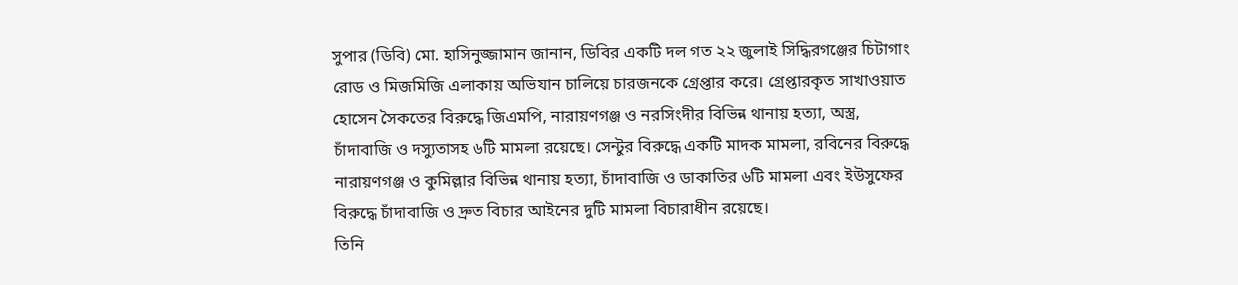সুপার (ডিবি) মো. হাসিনুজ্জামান জানান, ডিবির একটি দল গত ২২ জুলাই সিদ্ধিরগঞ্জের চিটাগাং রোড ও মিজমিজি এলাকায় অভিযান চালিয়ে চারজনকে গ্রেপ্তার করে। গ্রেপ্তারকৃত সাখাওয়াত হোসেন সৈকতের বিরুদ্ধে জিএমপি, নারায়ণগঞ্জ ও নরসিংদীর বিভিন্ন থানায় হত্যা, অস্ত্র, চাঁদাবাজি ও দস্যুতাসহ ৬টি মামলা রয়েছে। সেন্টুর বিরুদ্ধে একটি মাদক মামলা, রবিনের বিরুদ্ধে নারায়ণগঞ্জ ও কুমিল্লার বিভিন্ন থানায় হত্যা, চাঁদাবাজি ও ডাকাতির ৬টি মামলা এবং ইউসুফের বিরুদ্ধে চাঁদাবাজি ও দ্রুত বিচার আইনের দুটি মামলা বিচারাধীন রয়েছে।
তিনি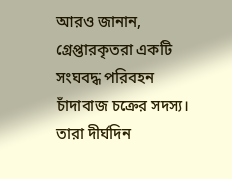আরও জানান, গ্রেপ্তারকৃতরা একটি সংঘবদ্ধ পরিবহন চাঁদাবাজ চক্রের সদস্য। তারা দীর্ঘদিন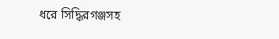ধরে সিদ্ধিরগঞ্জসহ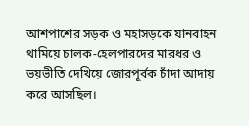আশপাশের সড়ক ও মহাসড়কে যানবাহন থামিয়ে চালক-হেলপারদের মারধর ও ভয়ভীতি দেখিয়ে জোরপূর্বক চাঁদা আদায় করে আসছিল।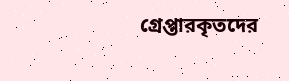গ্রেপ্তারকৃতদের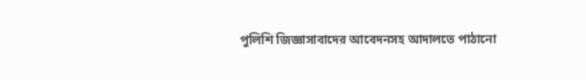পুলিশি জিজ্ঞাসাবাদের আবেদনসহ আদালতে পাঠানো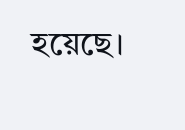হয়েছে।